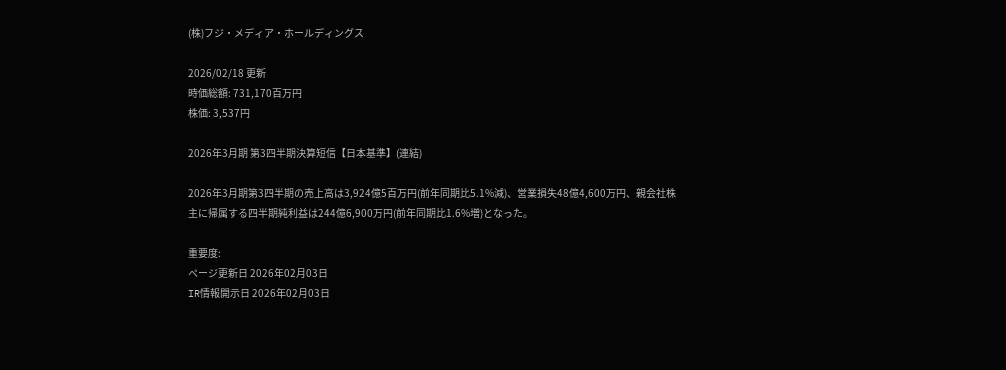(株)フジ・メディア・ホールディングス

2026/02/18 更新
時価総額: 731,170百万円
株価: 3,537円

2026年3月期 第3四半期決算短信【日本基準】(連結)

2026年3月期第3四半期の売上高は3,924億5百万円(前年同期比5.1%減)、営業損失48億4,600万円、親会社株主に帰属する四半期純利益は244億6,900万円(前年同期比1.6%増)となった。

重要度:
ページ更新日 2026年02月03日
IR情報開示日 2026年02月03日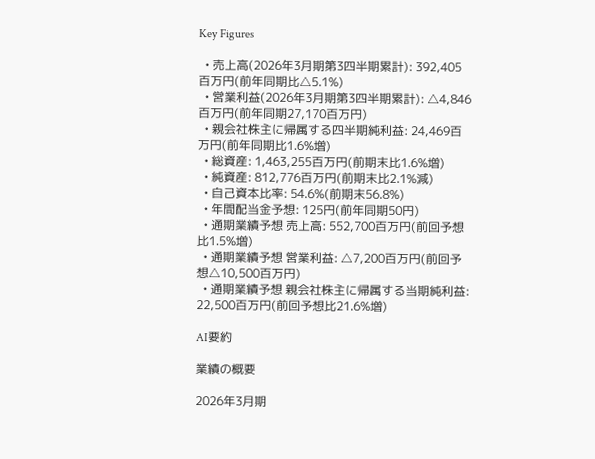Key Figures

  • 売上高(2026年3月期第3四半期累計): 392,405百万円(前年同期比△5.1%)
  • 営業利益(2026年3月期第3四半期累計): △4,846百万円(前年同期27,170百万円)
  • 親会社株主に帰属する四半期純利益: 24,469百万円(前年同期比1.6%増)
  • 総資産: 1,463,255百万円(前期末比1.6%増)
  • 純資産: 812,776百万円(前期末比2.1%減)
  • 自己資本比率: 54.6%(前期末56.8%)
  • 年間配当金予想: 125円(前年同期50円)
  • 通期業績予想 売上高: 552,700百万円(前回予想比1.5%増)
  • 通期業績予想 営業利益: △7,200百万円(前回予想△10,500百万円)
  • 通期業績予想 親会社株主に帰属する当期純利益: 22,500百万円(前回予想比21.6%増)

AI要約

業績の概要

2026年3月期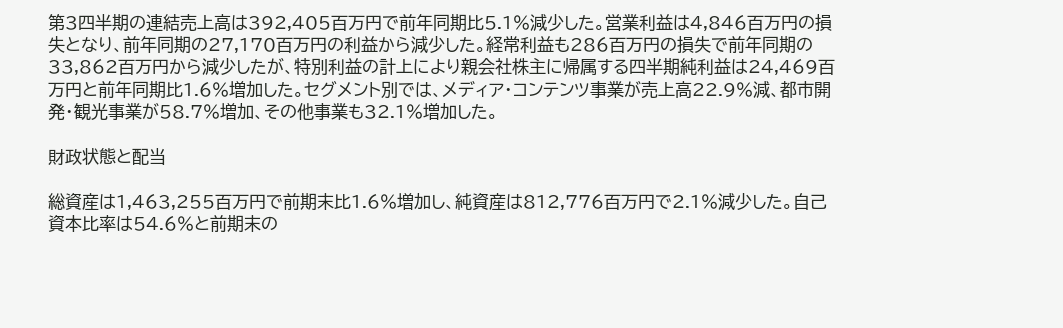第3四半期の連結売上高は392,405百万円で前年同期比5.1%減少した。営業利益は4,846百万円の損失となり、前年同期の27,170百万円の利益から減少した。経常利益も286百万円の損失で前年同期の33,862百万円から減少したが、特別利益の計上により親会社株主に帰属する四半期純利益は24,469百万円と前年同期比1.6%増加した。セグメント別では、メディア・コンテンツ事業が売上高22.9%減、都市開発・観光事業が58.7%増加、その他事業も32.1%増加した。

財政状態と配当

総資産は1,463,255百万円で前期末比1.6%増加し、純資産は812,776百万円で2.1%減少した。自己資本比率は54.6%と前期末の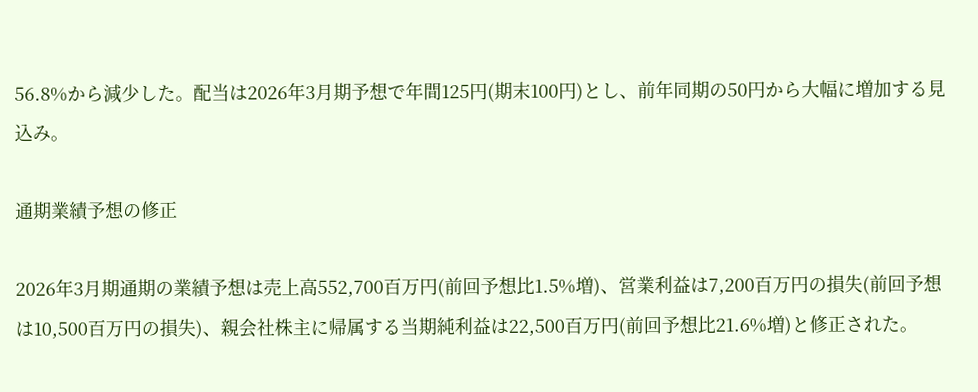56.8%から減少した。配当は2026年3月期予想で年間125円(期末100円)とし、前年同期の50円から大幅に増加する見込み。

通期業績予想の修正

2026年3月期通期の業績予想は売上高552,700百万円(前回予想比1.5%増)、営業利益は7,200百万円の損失(前回予想は10,500百万円の損失)、親会社株主に帰属する当期純利益は22,500百万円(前回予想比21.6%増)と修正された。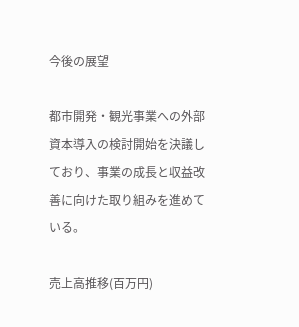今後の展望

都市開発・観光事業への外部資本導入の検討開始を決議しており、事業の成長と収益改善に向けた取り組みを進めている。

売上高推移(百万円)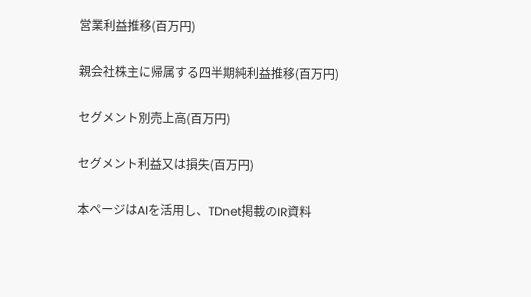営業利益推移(百万円)

親会社株主に帰属する四半期純利益推移(百万円)

セグメント別売上高(百万円)

セグメント利益又は損失(百万円)

本ページはAIを活用し、TDnet掲載のIR資料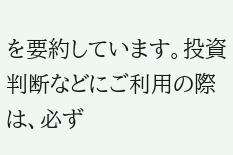を要約しています。投資判断などにご利用の際は、必ず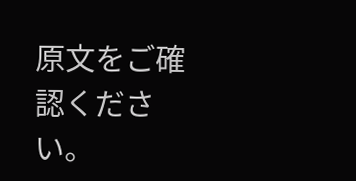原文をご確認ください。